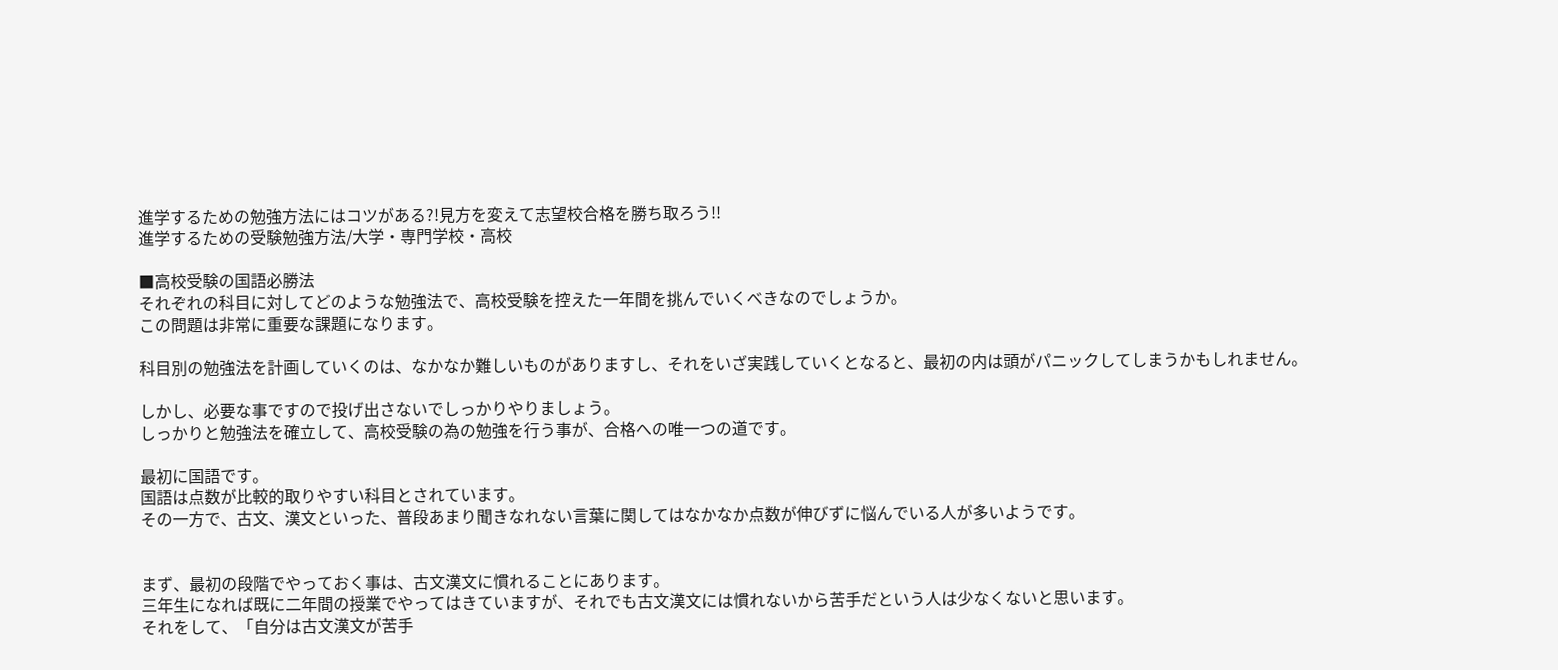進学するための勉強方法にはコツがある?!見方を変えて志望校合格を勝ち取ろう!!
進学するための受験勉強方法/大学・専門学校・高校

■高校受験の国語必勝法
それぞれの科目に対してどのような勉強法で、高校受験を控えた一年間を挑んでいくべきなのでしょうか。
この問題は非常に重要な課題になります。

科目別の勉強法を計画していくのは、なかなか難しいものがありますし、それをいざ実践していくとなると、最初の内は頭がパニックしてしまうかもしれません。

しかし、必要な事ですので投げ出さないでしっかりやりましょう。
しっかりと勉強法を確立して、高校受験の為の勉強を行う事が、合格への唯一つの道です。

最初に国語です。
国語は点数が比較的取りやすい科目とされています。
その一方で、古文、漢文といった、普段あまり聞きなれない言葉に関してはなかなか点数が伸びずに悩んでいる人が多いようです。


まず、最初の段階でやっておく事は、古文漢文に慣れることにあります。
三年生になれば既に二年間の授業でやってはきていますが、それでも古文漢文には慣れないから苦手だという人は少なくないと思います。
それをして、「自分は古文漢文が苦手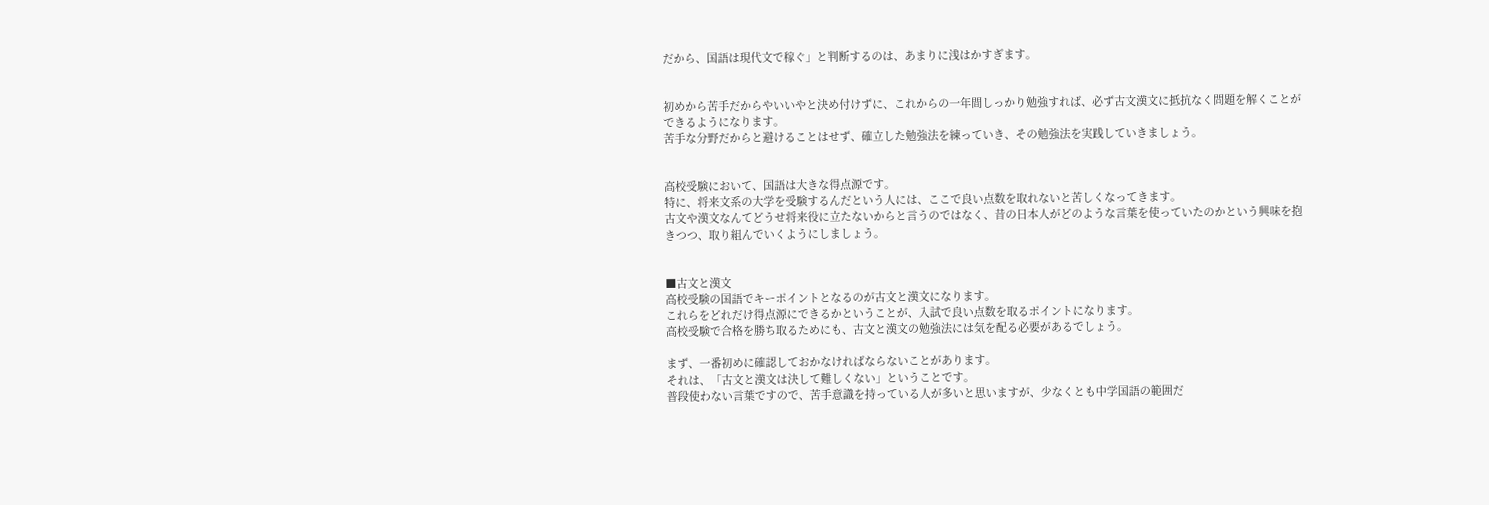だから、国語は現代文で稼ぐ」と判断するのは、あまりに浅はかすぎます。


初めから苦手だからやいいやと決め付けずに、これからの一年間しっかり勉強すれば、必ず古文漢文に抵抗なく問題を解くことができるようになります。
苦手な分野だからと避けることはせず、確立した勉強法を練っていき、その勉強法を実践していきましょう。


高校受験において、国語は大きな得点源です。
特に、将来文系の大学を受験するんだという人には、ここで良い点数を取れないと苦しくなってきます。
古文や漢文なんてどうせ将来役に立たないからと言うのではなく、昔の日本人がどのような言葉を使っていたのかという興味を抱きつつ、取り組んでいくようにしましょう。


■古文と漢文
高校受験の国語でキーポイントとなるのが古文と漢文になります。
これらをどれだけ得点源にできるかということが、入試で良い点数を取るポイントになります。
高校受験で合格を勝ち取るためにも、古文と漢文の勉強法には気を配る必要があるでしょう。

まず、一番初めに確認しておかなければならないことがあります。
それは、「古文と漢文は決して難しくない」ということです。
普段使わない言葉ですので、苦手意識を持っている人が多いと思いますが、少なくとも中学国語の範囲だ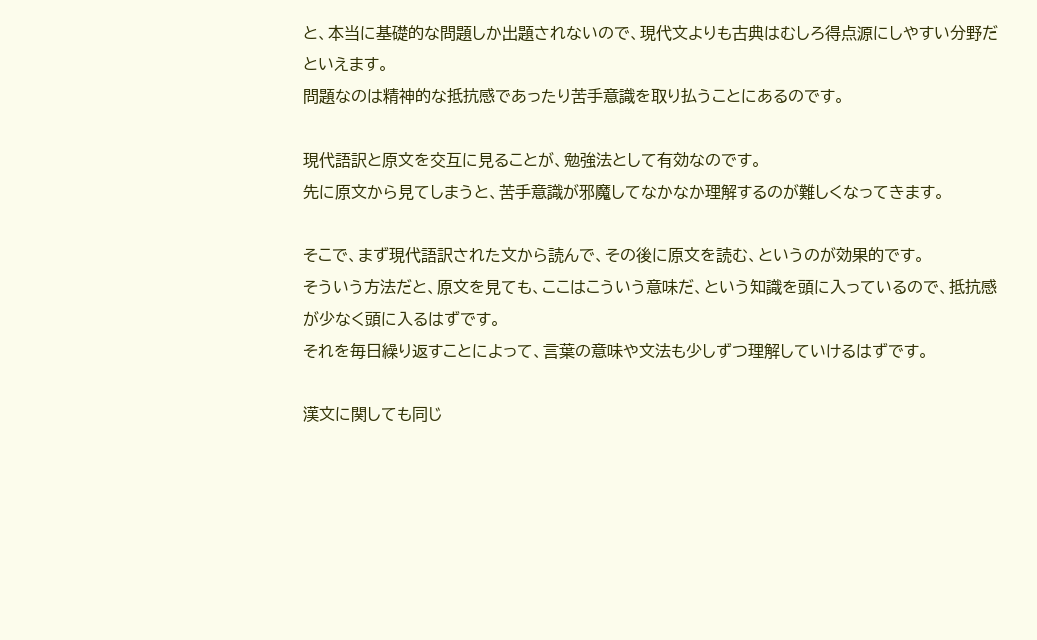と、本当に基礎的な問題しか出題されないので、現代文よりも古典はむしろ得点源にしやすい分野だといえます。
問題なのは精神的な抵抗感であったり苦手意識を取り払うことにあるのです。

現代語訳と原文を交互に見ることが、勉強法として有効なのです。
先に原文から見てしまうと、苦手意識が邪魔してなかなか理解するのが難しくなってきます。

そこで、まず現代語訳された文から読んで、その後に原文を読む、というのが効果的です。
そういう方法だと、原文を見ても、ここはこういう意味だ、という知識を頭に入っているので、抵抗感が少なく頭に入るはずです。
それを毎日繰り返すことによって、言葉の意味や文法も少しずつ理解していけるはずです。

漢文に関しても同じ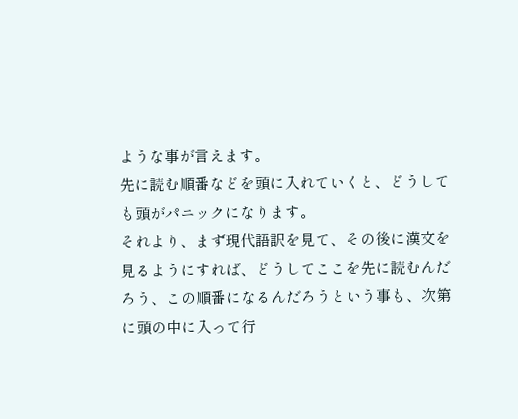ような事が言えます。
先に読む順番などを頭に入れていくと、どうしても頭がパニックになります。
それより、まず現代語訳を見て、その後に漢文を見るようにすれば、どうしてここを先に読むんだろう、この順番になるんだろうという事も、次第に頭の中に入って行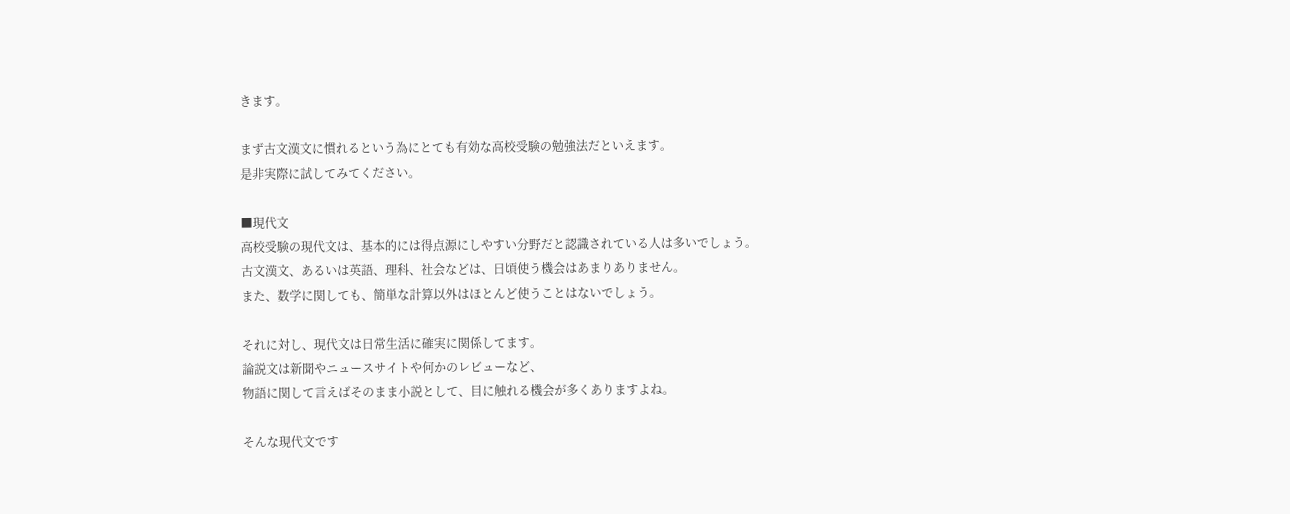きます。

まず古文漢文に慣れるという為にとても有効な高校受験の勉強法だといえます。
是非実際に試してみてください。

■現代文
高校受験の現代文は、基本的には得点源にしやすい分野だと認識されている人は多いでしょう。
古文漢文、あるいは英語、理科、社会などは、日頃使う機会はあまりありません。
また、数学に関しても、簡単な計算以外はほとんど使うことはないでしょう。

それに対し、現代文は日常生活に確実に関係してます。
論説文は新聞やニュースサイトや何かのレビューなど、
物語に関して言えばそのまま小説として、目に触れる機会が多くありますよね。

そんな現代文です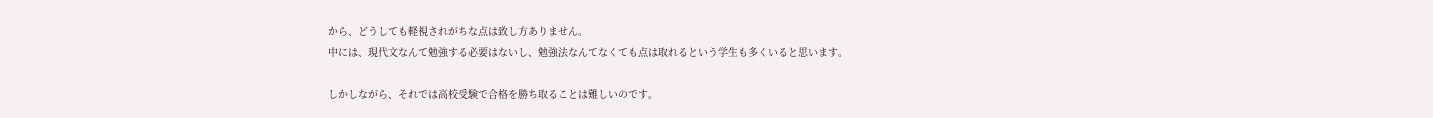から、どうしても軽視されがちな点は致し方ありません。
中には、現代文なんて勉強する必要はないし、勉強法なんてなくても点は取れるという学生も多くいると思います。

しかしながら、それでは高校受験で合格を勝ち取ることは難しいのです。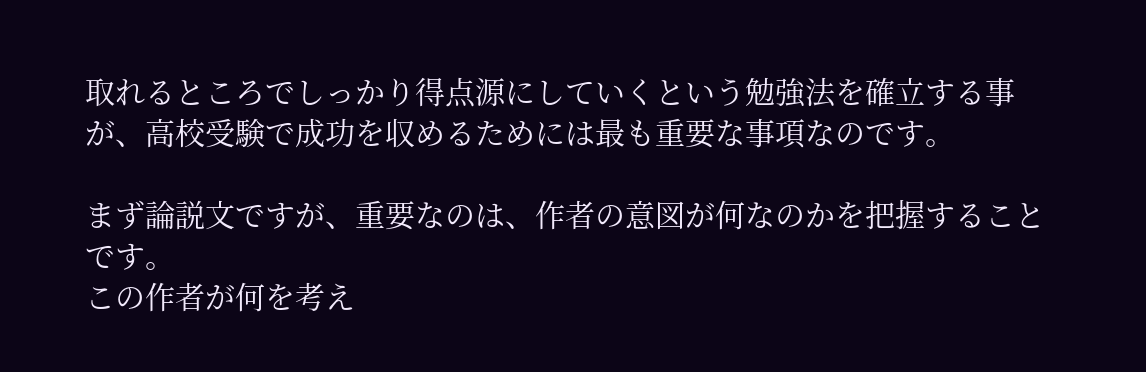取れるところでしっかり得点源にしていくという勉強法を確立する事が、高校受験で成功を収めるためには最も重要な事項なのです。

まず論説文ですが、重要なのは、作者の意図が何なのかを把握することです。
この作者が何を考え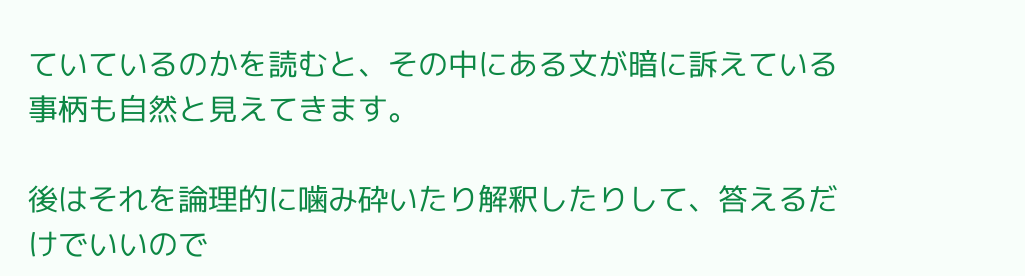ていているのかを読むと、その中にある文が暗に訴えている事柄も自然と見えてきます。

後はそれを論理的に噛み砕いたり解釈したりして、答えるだけでいいので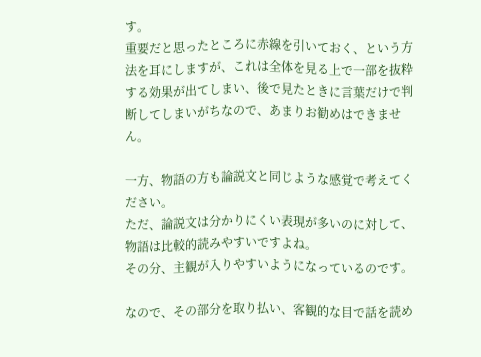す。
重要だと思ったところに赤線を引いておく、という方法を耳にしますが、これは全体を見る上で一部を抜粋する効果が出てしまい、後で見たときに言葉だけで判断してしまいがちなので、あまりお勧めはできません。

一方、物語の方も論説文と同じような感覚で考えてください。
ただ、論説文は分かりにくい表現が多いのに対して、物語は比較的読みやすいですよね。
その分、主観が入りやすいようになっているのです。

なので、その部分を取り払い、客観的な目で話を読め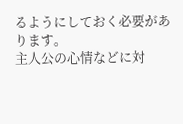るようにしておく必要があります。
主人公の心情などに対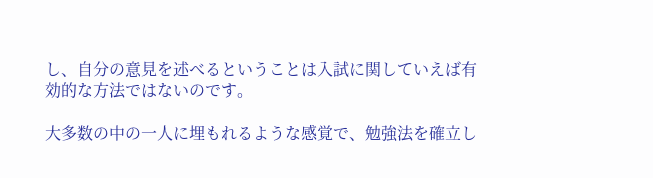し、自分の意見を述べるということは入試に関していえば有効的な方法ではないのです。

大多数の中の一人に埋もれるような感覚で、勉強法を確立し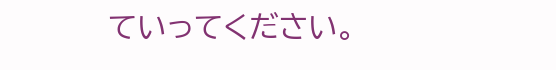ていってください。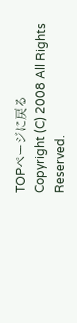TOPページに戻る
Copyright (C) 2008 All Rights Reserved.